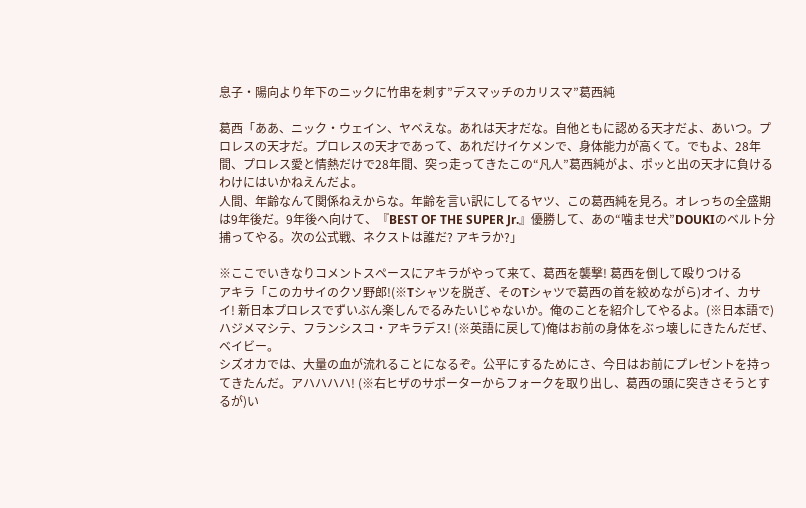息子・陽向より年下のニックに竹串を刺す”デスマッチのカリスマ”葛西純

葛西「ああ、ニック・ウェイン、ヤベえな。あれは天才だな。自他ともに認める天才だよ、あいつ。プロレスの天才だ。プロレスの天才であって、あれだけイケメンで、身体能力が高くて。でもよ、28年間、プロレス愛と情熱だけで28年間、突っ走ってきたこの“凡人”葛西純がよ、ポッと出の天才に負けるわけにはいかねえんだよ。
人間、年齢なんて関係ねえからな。年齢を言い訳にしてるヤツ、この葛西純を見ろ。オレっちの全盛期は9年後だ。9年後へ向けて、『BEST OF THE SUPER Jr.』優勝して、あの“噛ませ犬”DOUKIのベルト分捕ってやる。次の公式戦、ネクストは誰だ? アキラか?」

※ここでいきなりコメントスペースにアキラがやって来て、葛西を襲撃! 葛西を倒して殴りつける
アキラ「このカサイのクソ野郎!(※Tシャツを脱ぎ、そのTシャツで葛西の首を絞めながら)オイ、カサイ! 新日本プロレスでずいぶん楽しんでるみたいじゃないか。俺のことを紹介してやるよ。(※日本語で)ハジメマシテ、フランシスコ・アキラデス! (※英語に戻して)俺はお前の身体をぶっ壊しにきたんだぜ、ベイビー。
シズオカでは、大量の血が流れることになるぞ。公平にするためにさ、今日はお前にプレゼントを持ってきたんだ。アハハハハ! (※右ヒザのサポーターからフォークを取り出し、葛西の頭に突きさそうとするが)い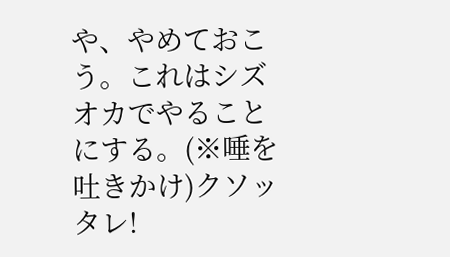や、やめておこう。これはシズオカでやることにする。(※唾を吐きかけ)クソッタレ!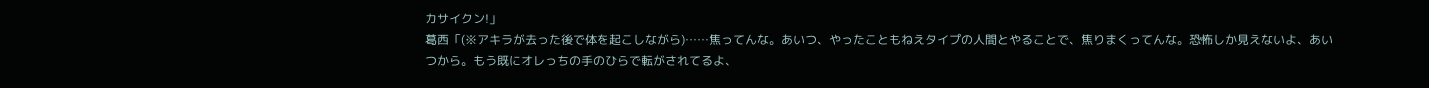カサイクン!」
葛西「(※アキラが去った後で体を起こしながら)……焦ってんな。あいつ、やったこともねえタイプの人間とやることで、焦りまくってんな。恐怖しか見えないよ、あいつから。もう既にオレっちの手のひらで転がされてるよ、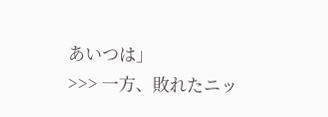あいつは」
>>> 一方、敗れたニッ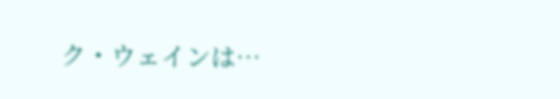ク・ウェインは…